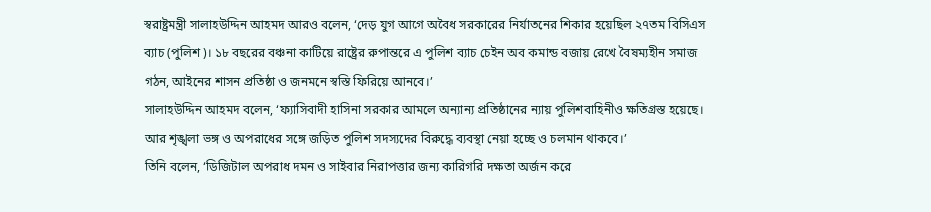স্বরাষ্ট্রমন্ত্রী সালাহউদ্দিন আহমদ আরও বলেন, ‘দেড় যুগ আগে অবৈধ সরকারের নির্যাতনের শিকার হয়েছিল ২৭তম বিসিএস ব্যাচ (পুলিশ)। ১৮ বছরের বঞ্চনা কাটিয়ে রাষ্ট্রের রুপান্তরে এ পুলিশ ব্যাচ চেইন অব কমান্ড বজায় রেখে বৈষম্যহীন সমাজ গঠন, আইনের শাসন প্রতিষ্ঠা ও জনমনে স্বস্তি ফিরিয়ে আনবে।’
সালাহউদ্দিন আহমদ বলেন, ‘ফ্যাসিবাদী হাসিনা সরকার আমলে অন্যান্য প্রতিষ্ঠানের ন্যায় পুলিশবাহিনীও ক্ষতিগ্রস্ত হয়েছে। আর শৃঙ্খলা ভঙ্গ ও অপরাধের সঙ্গে জড়িত পুলিশ সদস্যদের বিরুদ্ধে ব্যবস্থা নেয়া হচ্ছে ও চলমান থাকবে।’
তিনি বলেন, ‘ডিজিটাল অপরাধ দমন ও সাইবার নিরাপত্তার জন্য কারিগরি দক্ষতা অর্জন করে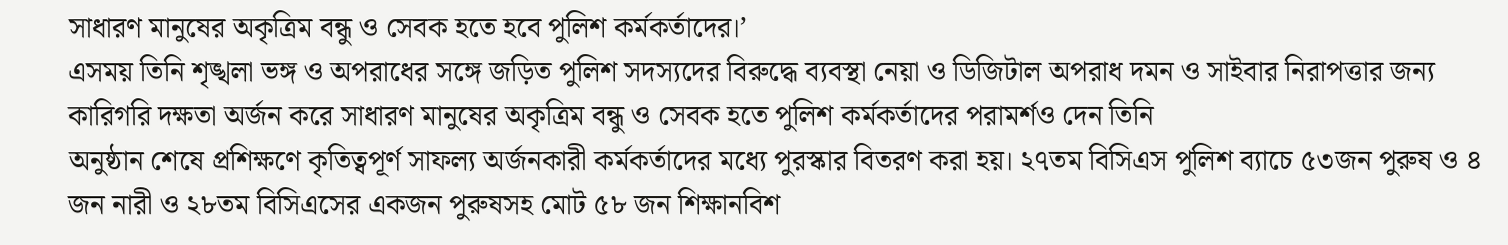সাধারণ মানুষের অকৃত্রিম বন্ধু ও সেবক হতে হবে পুলিশ কর্মকর্তাদের।’
এসময় তিনি শৃঙ্খলা ভঙ্গ ও অপরাধের সঙ্গে জড়িত পুলিশ সদস্যদের বিরুদ্ধে ব্যবস্থা নেয়া ও ডিজিটাল অপরাধ দমন ও সাইবার নিরাপত্তার জন্য কারিগরি দক্ষতা অর্জন করে সাধারণ মানুষের অকৃত্রিম বন্ধু ও সেবক হতে পুলিশ কর্মকর্তাদের পরামর্শও দেন তিনি
অনুষ্ঠান শেষে প্রশিক্ষণে কৃতিত্বপূর্ণ সাফল্য অর্জনকারী কর্মকর্তাদের মধ্যে পুরস্কার বিতরণ করা হয়। ২৭তম বিসিএস পুলিশ ব্যাচে ৫৩জন পুরুষ ও ৪ জন নারী ও ২৮তম বিসিএসের একজন পুরুষসহ মোট ৫৮ জন শিক্ষানবিশ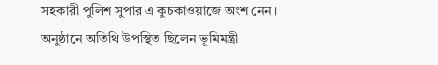সহকারী পুলিশ সুপার এ কুচকাওয়াজে অংশ নেন।
অনুষ্ঠানে অতিথি উপস্থিত ছিলেন ভূমিমন্ত্রী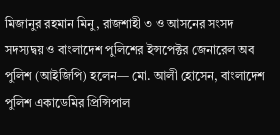মিজানুর রহমান মিনু, রাজশাহী ৩ ও আসনের সংসদ সদস্যদ্বয় ও বাংলাদেশ পুলিশের ইন্সপেক্টর জেনারেল অব পুলিশ (আইজিপি) হলেন— মো. আলী হোসেন, বাংলাদেশ পুলিশ একাডেমির প্রিন্সিপাল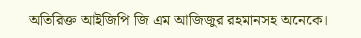অতিরিক্ত আইজিপি জি এম আজিজুর রহমানসহ অনেকে।